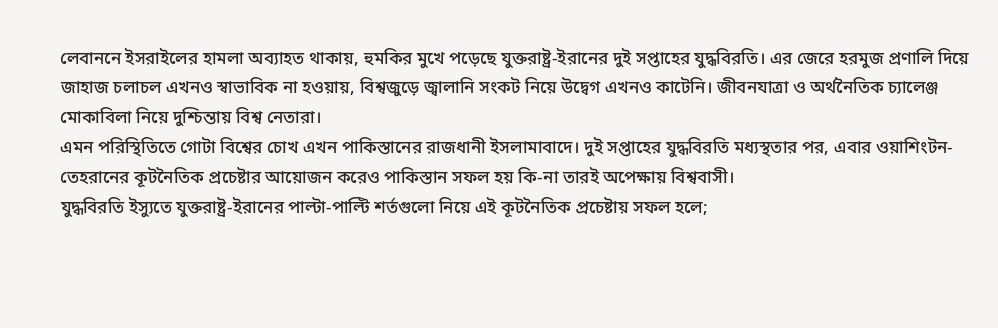লেবাননে ইসরাইলের হামলা অব্যাহত থাকায়, হুমকির মুখে পড়েছে যুক্তরাষ্ট্র-ইরানের দুই সপ্তাহের যুদ্ধবিরতি। এর জেরে হরমুজ প্রণালি দিয়ে জাহাজ চলাচল এখনও স্বাভাবিক না হওয়ায়, বিশ্বজুড়ে জ্বালানি সংকট নিয়ে উদ্বেগ এখনও কাটেনি। জীবনযাত্রা ও অর্থনৈতিক চ্যালেঞ্জ মোকাবিলা নিয়ে দুশ্চিন্তায় বিশ্ব নেতারা।
এমন পরিস্থিতিতে গোটা বিশ্বের চোখ এখন পাকিস্তানের রাজধানী ইসলামাবাদে। দুই সপ্তাহের যুদ্ধবিরতি মধ্যস্থতার পর, এবার ওয়াশিংটন-তেহরানের কূটনৈতিক প্রচেষ্টার আয়োজন করেও পাকিস্তান সফল হয় কি-না তারই অপেক্ষায় বিশ্ববাসী।
যুদ্ধবিরতি ইস্যুতে যুক্তরাষ্ট্র-ইরানের পাল্টা-পাল্টি শর্তগুলো নিয়ে এই কূটনৈতিক প্রচেষ্টায় সফল হলে;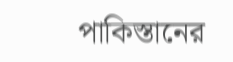পাকিস্তানের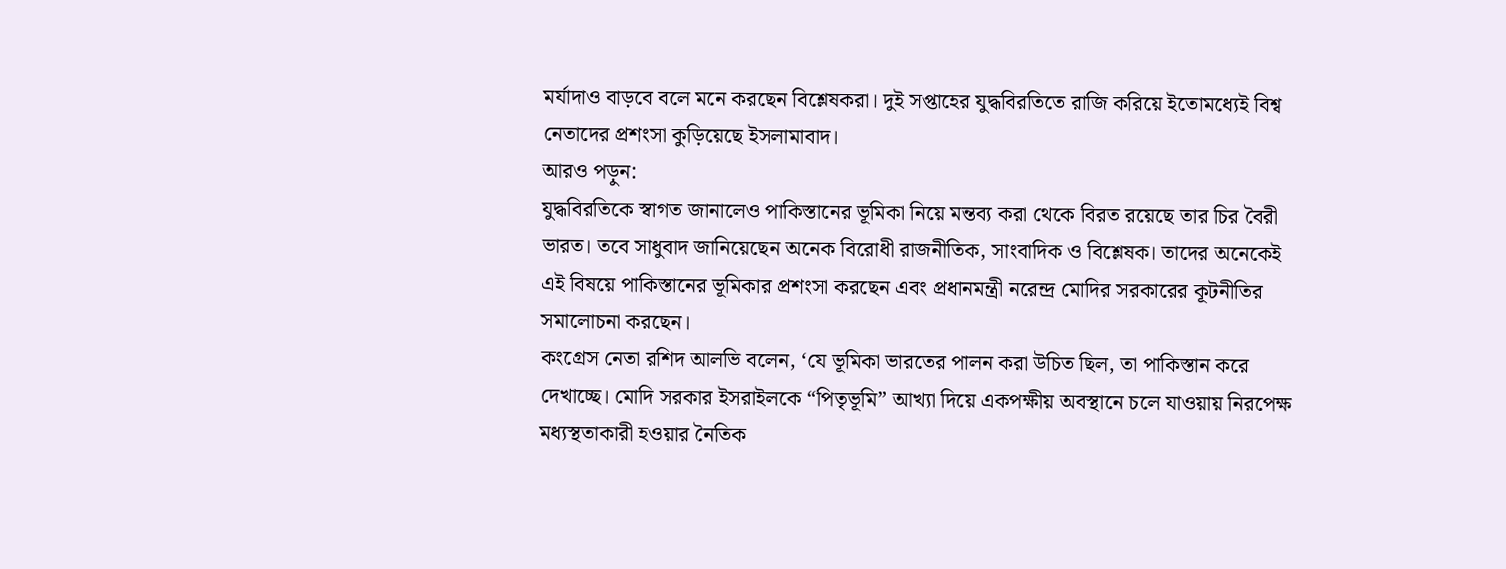মর্যাদাও বাড়বে বলে মনে করছেন বিশ্লেষকরা। দুই সপ্তাহের যুদ্ধবিরতিতে রাজি করিয়ে ইতোমধ্যেই বিশ্ব নেতাদের প্রশংসা কুড়িয়েছে ইসলামাবাদ।
আরও পড়ুন:
যুদ্ধবিরতিকে স্বাগত জানালেও পাকিস্তানের ভূমিকা নিয়ে মন্তব্য করা থেকে বিরত রয়েছে তার চির বৈরী ভারত। তবে সাধুবাদ জানিয়েছেন অনেক বিরোধী রাজনীতিক, সাংবাদিক ও বিশ্লেষক। তাদের অনেকেই এই বিষয়ে পাকিস্তানের ভূমিকার প্রশংসা করছেন এবং প্রধানমন্ত্রী নরেন্দ্র মোদির সরকারের কূটনীতির সমালোচনা করছেন।
কংগ্রেস নেতা রশিদ আলভি বলেন, ‘যে ভূমিকা ভারতের পালন করা উচিত ছিল, তা পাকিস্তান করে দেখাচ্ছে। মোদি সরকার ইসরাইলকে “পিতৃভূমি” আখ্যা দিয়ে একপক্ষীয় অবস্থানে চলে যাওয়ায় নিরপেক্ষ মধ্যস্থতাকারী হওয়ার নৈতিক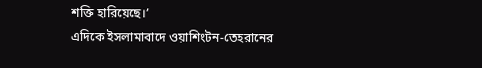শক্তি হারিয়েছে।’
এদিকে ইসলামাবাদে ওয়াশিংটন-তেহরানের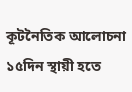কূটনৈতিক আলোচনা ১৫দিন স্থায়ী হতে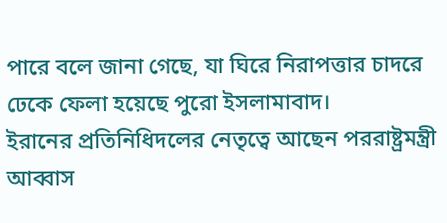পারে বলে জানা গেছে, যা ঘিরে নিরাপত্তার চাদরে ঢেকে ফেলা হয়েছে পুরো ইসলামাবাদ।
ইরানের প্রতিনিধিদলের নেতৃত্বে আছেন পররাষ্ট্রমন্ত্রী আব্বাস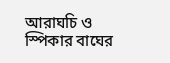আরাঘচি ও স্পিকার বাঘের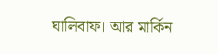ঘালিবাফ। আর মার্কিন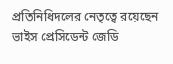প্রতিনিধিদলের নেতৃত্বে রয়েছেন ভাইস প্রেসিডেন্ট জেডি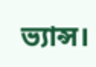ভ্যান্স।